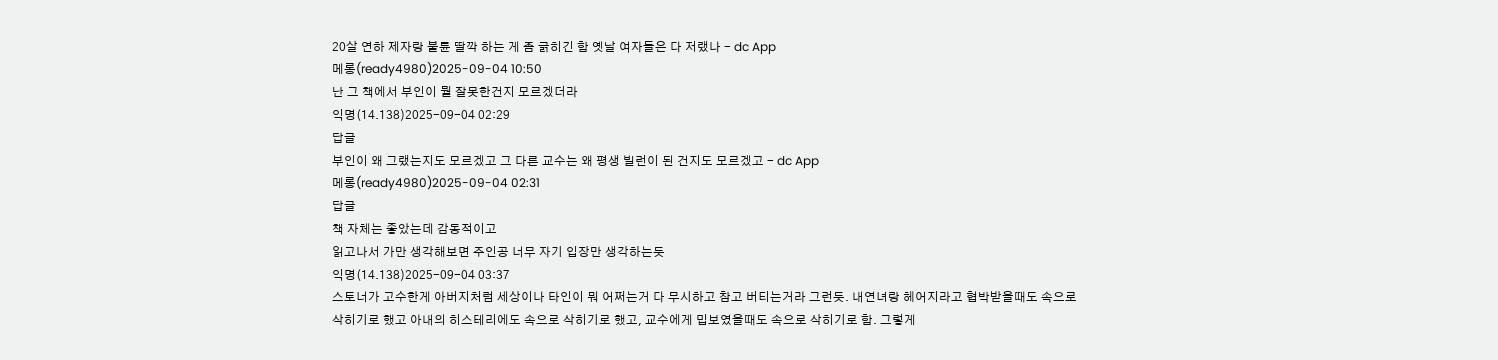20살 연하 제자랑 불륜 딸깍 하는 게 좀 긁히긴 함 옛날 여자들은 다 저랬나 - dc App
메롱(ready4980)2025-09-04 10:50
난 그 책에서 부인이 뭘 잘못한건지 모르겠더라
익명(14.138)2025-09-04 02:29
답글
부인이 왜 그랬는지도 모르겠고 그 다른 교수는 왜 평생 빌런이 된 건지도 모르겠고 - dc App
메롱(ready4980)2025-09-04 02:31
답글
책 자체는 좋았는데 감동적이고
읽고나서 가만 생각해보면 주인공 너무 자기 입장만 생각하는듯
익명(14.138)2025-09-04 03:37
스토너가 고수한게 아버지처럼 세상이나 타인이 뭐 어쩌는거 다 무시하고 참고 버티는거라 그런듯. 내연녀랑 헤어지라고 협박받을때도 속으로 삭히기로 했고 아내의 히스테리에도 속으로 삭히기로 했고, 교수에게 밉보였을때도 속으로 삭히기로 함. 그렇게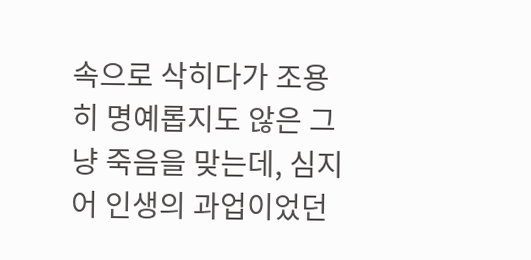속으로 삭히다가 조용히 명예롭지도 않은 그냥 죽음을 맞는데, 심지어 인생의 과업이었던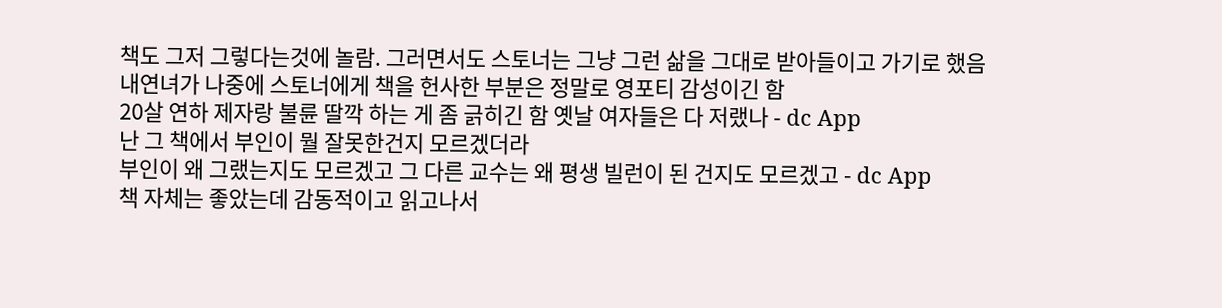책도 그저 그렇다는것에 놀람. 그러면서도 스토너는 그냥 그런 삶을 그대로 받아들이고 가기로 했음
내연녀가 나중에 스토너에게 책을 헌사한 부분은 정말로 영포티 감성이긴 함
20살 연하 제자랑 불륜 딸깍 하는 게 좀 긁히긴 함 옛날 여자들은 다 저랬나 - dc App
난 그 책에서 부인이 뭘 잘못한건지 모르겠더라
부인이 왜 그랬는지도 모르겠고 그 다른 교수는 왜 평생 빌런이 된 건지도 모르겠고 - dc App
책 자체는 좋았는데 감동적이고 읽고나서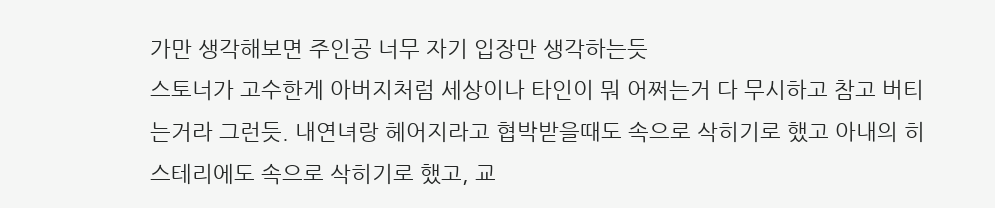가만 생각해보면 주인공 너무 자기 입장만 생각하는듯
스토너가 고수한게 아버지처럼 세상이나 타인이 뭐 어쩌는거 다 무시하고 참고 버티는거라 그런듯. 내연녀랑 헤어지라고 협박받을때도 속으로 삭히기로 했고 아내의 히스테리에도 속으로 삭히기로 했고, 교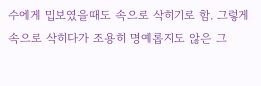수에게 밉보였을때도 속으로 삭히기로 함. 그렇게 속으로 삭히다가 조용히 명예롭지도 않은 그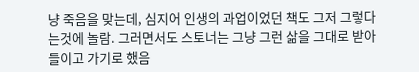냥 죽음을 맞는데, 심지어 인생의 과업이었던 책도 그저 그렇다는것에 놀람. 그러면서도 스토너는 그냥 그런 삶을 그대로 받아들이고 가기로 했음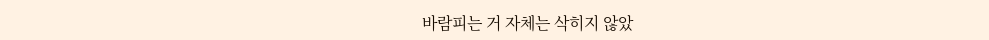바람피는 거 자체는 삭히지 않았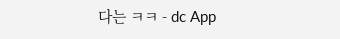다는 ㅋㅋ - dc App